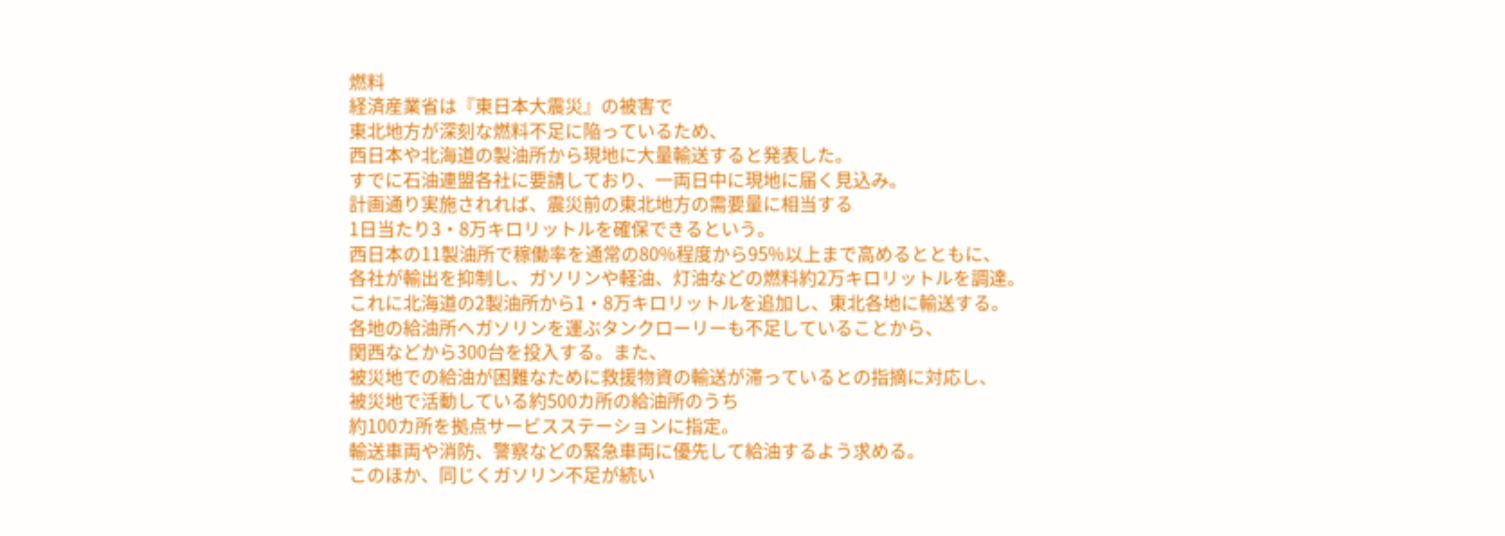燃料
経済産業省は『東日本大震災』の被害で
東北地方が深刻な燃料不足に陥っているため、
西日本や北海道の製油所から現地に大量輸送すると発表した。
すでに石油連盟各社に要請しており、一両日中に現地に届く見込み。
計画通り実施されれば、震災前の東北地方の需要量に相当する
1日当たり3・8万キロリットルを確保できるという。
西日本の11製油所で稼働率を通常の80%程度から95%以上まで高めるとともに、
各社が輸出を抑制し、ガソリンや軽油、灯油などの燃料約2万キロリットルを調達。
これに北海道の2製油所から1・8万キロリットルを追加し、東北各地に輸送する。
各地の給油所へガソリンを運ぶタンクローリーも不足していることから、
関西などから300台を投入する。また、
被災地での給油が困難なために救援物資の輸送が滞っているとの指摘に対応し、
被災地で活動している約500カ所の給油所のうち
約100カ所を拠点サービスステーションに指定。
輸送車両や消防、警察などの緊急車両に優先して給油するよう求める。
このほか、同じくガソリン不足が続い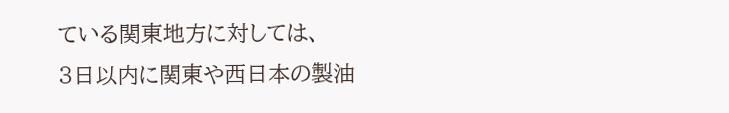ている関東地方に対しては、
3日以内に関東や西日本の製油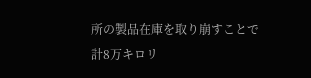所の製品在庫を取り崩すことで
計8万キロリ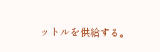ットルを供給する。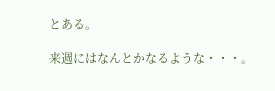とある。

来週にはなんとかなるような・・・。